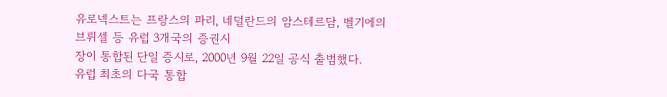유로넥스트는 프랑스의 파리, 네덜란드의 암스테르담, 벨기에의 브뤼셀 등 유럽 3개국의 증권시
장이 통합된 단일 증시로, 2000년 9월 22일 공식 출범했다.
유럽 최초의 다국 통합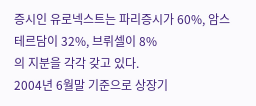증시인 유로넥스트는 파리증시가 60%, 암스테르담이 32%, 브뤼셀이 8%
의 지분을 각각 갖고 있다.
2004년 6월말 기준으로 상장기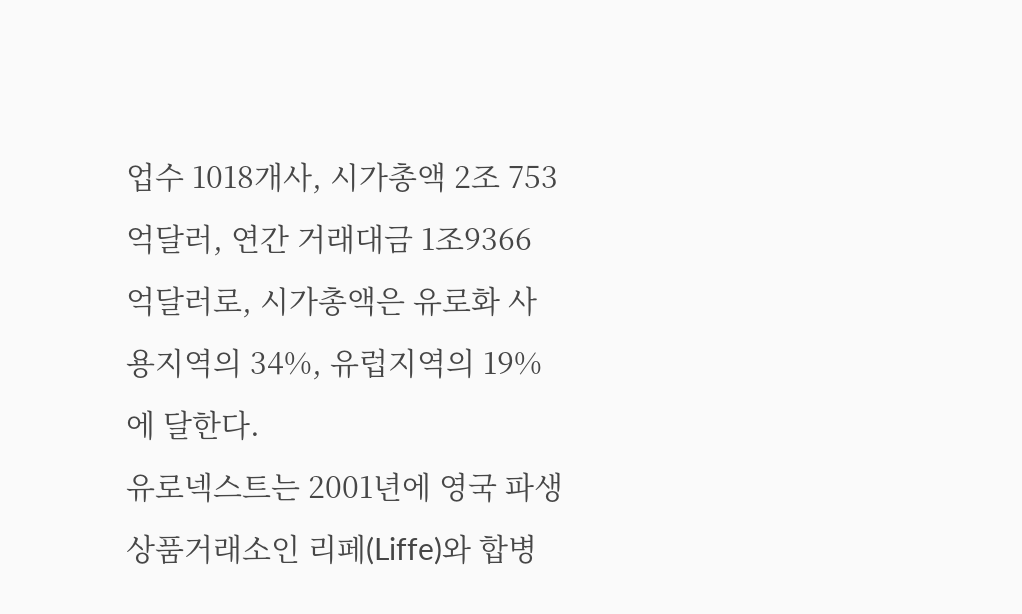업수 1018개사, 시가총액 2조 753억달러, 연간 거래대금 1조9366
억달러로, 시가총액은 유로화 사용지역의 34%, 유럽지역의 19%에 달한다.
유로넥스트는 2001년에 영국 파생상품거래소인 리페(Liffe)와 합병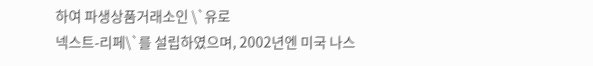하여 파생상품거래소인 \`유로
넥스트-리페\`를 설립하였으며, 2002년엔 미국 나스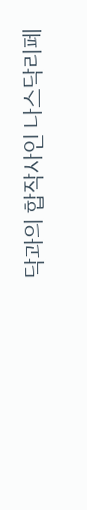닥과의 합작사인 나스닥리페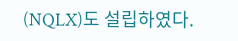(NQLX)도 설립하였다.